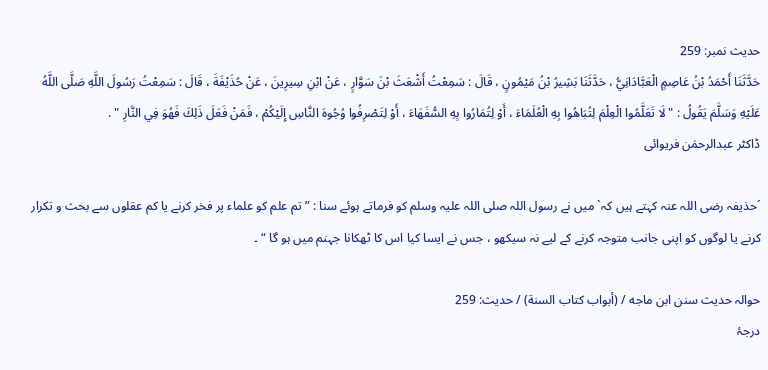حدیث نمبر: 259
حَدَّثَنَا أَحْمَدُ بْنُ عَاصِمٍ الْعَبَّادَانِيُّ ، حَدَّثَنَا بَشِيرُ بْنُ مَيْمُونٍ ، قَالَ : سَمِعْتُ أَشْعَثَ بْنَ سَوَّارٍ ، عَنْ ابْنِ سِيرِينَ ، عَنْ حُذَيْفَةَ ، قَالَ : سَمِعْتُ رَسُولَ اللَّهِ صَلَّى اللَّهُ عَلَيْهِ وَسَلَّمَ يَقُولُ : " لَا تَعَلَّمُوا الْعِلْمَ لِتُبَاهُوا بِهِ الْعُلَمَاءَ ، أَوْ لِتُمَارُوا بِهِ السُّفَهَاءَ ، أَوْ لِتَصْرِفُوا وُجُوهَ النَّاسِ إِلَيْكُمْ ، فَمَنْ فَعَلَ ذَلِكَ فَهُوَ فِي النَّارِ " .
ڈاکٹر عبدالرحمٰن فریوائی

´حذیفہ رضی اللہ عنہ کہتے ہیں کہ` میں نے رسول اللہ صلی اللہ علیہ وسلم کو فرماتے ہوئے سنا : ” تم علم کو علماء پر فخر کرنے یا کم عقلوں سے بحث و تکرار کرنے یا لوگوں کو اپنی جانب متوجہ کرنے کے لیے نہ سیکھو ، جس نے ایسا کیا اس کا ٹھکانا جہنم میں ہو گا “ ۔

حوالہ حدیث سنن ابن ماجه / (أبواب كتاب السنة) / حدیث: 259
درجۂ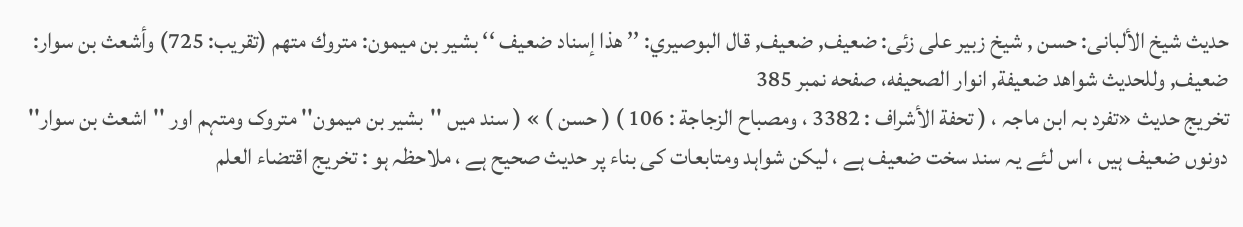حدیث شیخ الألبانی: حسن , شیخ زبیر علی زئی: ضعيف, ضعيف, قال البوصيري: ’’ ھذا إسناد ضعيف ‘‘ بشير بن ميمون: متروك متھم (تقريب: 725) وأشعث بن سوار: ضعيف, وللحديث شواھد ضعيفة, انوار الصحيفه، صفحه نمبر 385
تخریج حدیث «تفرد بہ ابن ماجہ ، ( تحفة الأشراف : 3382 ، ومصباح الزجاجة : 106 ) ( حسن ) » ( سند میں ''بشیر بن میمون'' متروک ومتہم اور ''اشعث بن سوار'' دونوں ضعیف ہیں ، اس لئے یہ سند سخت ضعیف ہے ، لیکن شواہد ومتابعات کی بناء پر حدیث صحیح ہے ، ملاحظہ ہو : تخريج اقتضاء العلم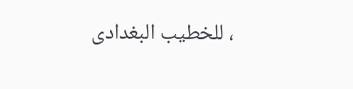، للخطیب البغدادی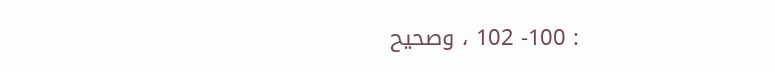: 100- 102 ، وصحيح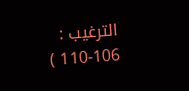الترغيب : 106-110 )